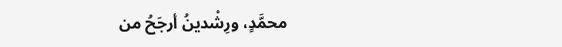محمَّدٍ، ورِشْدينُ أرجَحُ من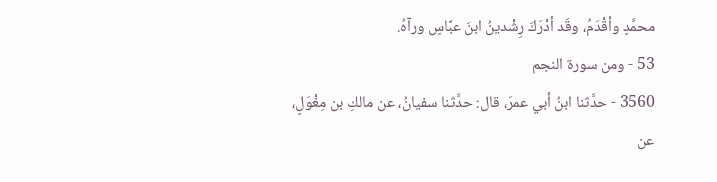محمَّدٍ وأقْدَمُ، وقَد أدْرَكَ رِشْدينُ ابنَ عبَّاسٍ ورآهُ.
53 - ومن سورة النجم
3560 - حدَّثنا ابنُ أبي عمرَ، قال: حدَّثنا سفيانُ، عن مالكِ بن مِغْوَلٍ، عن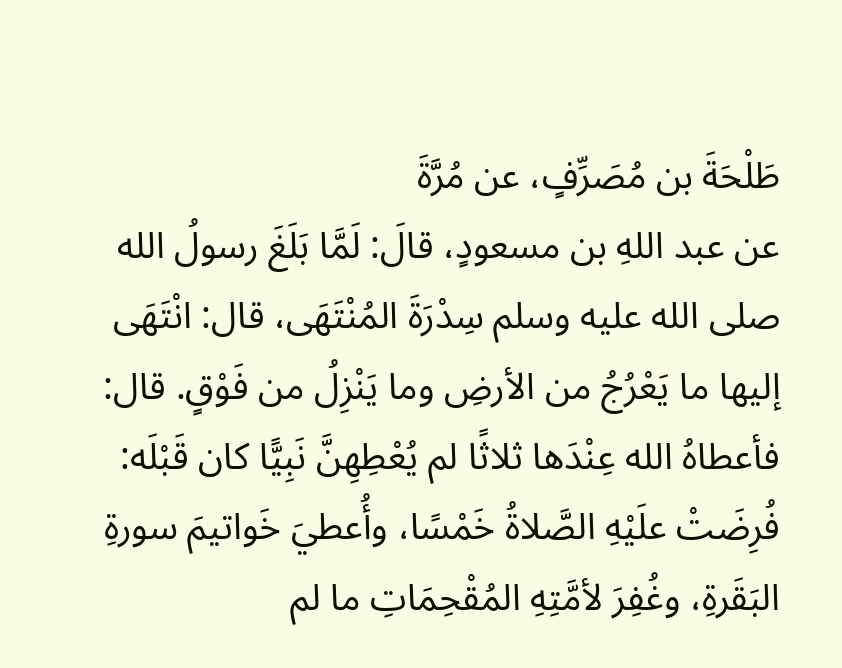طَلْحَةَ بن مُصَرِّفٍ، عن مُرَّةَ
عن عبد اللهِ بن مسعودٍ، قالَ: لَمَّا بَلَغَ رسولُ الله صلى الله عليه وسلم سِدْرَةَ المُنْتَهَى، قال: انْتَهَى إليها ما يَعْرُجُ من الأرضِ وما يَنْزِلُ من فَوْقٍ. قال: فأعطاهُ الله عِنْدَها ثلاثًا لم يُعْطِهِنَّ نَبِيًّا كان قَبْلَه: فُرِضَتْ علَيْهِ الصَّلاةُ خَمْسًا، وأُعطيَ خَواتيمَ سورةِ البَقَرةِ، وغُفِرَ لأمَّتِهِ المُقْحِمَاتِ ما لم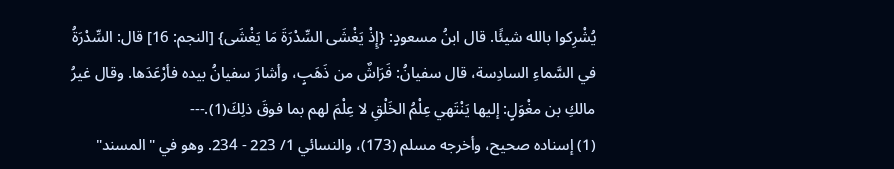يُشْرِكوا بالله شيئًا. قال ابنُ مسعودٍ: {إِذْ يَغْشَى السِّدْرَةَ مَا يَغْشَى} [النجم: 16] قال: السِّدْرَةُ في السَّماءِ السادِسة، قال سفيانُ: فَرَاشٌ من ذَهَبٍ، وأشارَ سفيانُ بيده فأرْعَدَها. وقال غيرُ مالكِ بن مغْوَلٍ: إليها يَنْتَهي عِلْمُ الخَلْقِ لا عِلْمَ لهم بما فوقَ ذلِكَ(1).---
(1) إسناده صحيح، وأخرجه مسلم (173)، والنسائي 1/ 223 - 234. وهو في "المسند"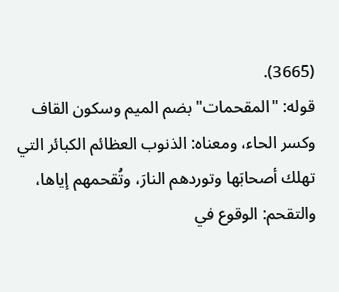(3665).
قوله: "المقحمات" بضم الميم وسكون القاف وكسر الحاء، ومعناه: الذنوب العظائم الكبائر التي تهلك أصحابَها وتوردهم النارَ، وتُقحمهم إياها، والتقحم: الوقوع في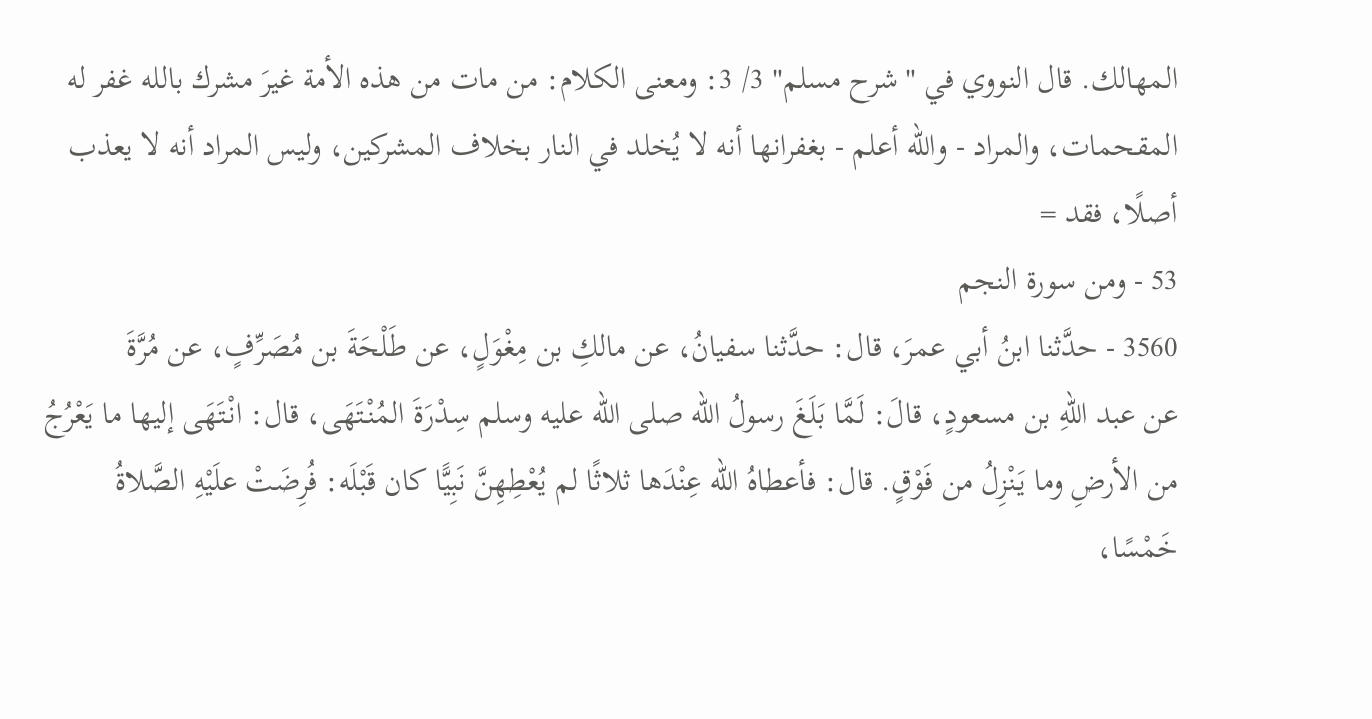المهالك. قال النووي في "شرح مسلم" 3/ 3: ومعنى الكلام: من مات من هذه الأمة غيرَ مشرك بالله غفر له المقحمات، والمراد - والله أعلم - بغفرانها أنه لا يُخلد في النار بخلاف المشركين، وليس المراد أنه لا يعذب أصلًا، فقد =
53 - ومن سورة النجم
3560 - حدَّثنا ابنُ أبي عمرَ، قال: حدَّثنا سفيانُ، عن مالكِ بن مِغْوَلٍ، عن طَلْحَةَ بن مُصَرِّفٍ، عن مُرَّةَ
عن عبد اللهِ بن مسعودٍ، قالَ: لَمَّا بَلَغَ رسولُ الله صلى الله عليه وسلم سِدْرَةَ المُنْتَهَى، قال: انْتَهَى إليها ما يَعْرُجُ من الأرضِ وما يَنْزِلُ من فَوْقٍ. قال: فأعطاهُ الله عِنْدَها ثلاثًا لم يُعْطِهِنَّ نَبِيًّا كان قَبْلَه: فُرِضَتْ علَيْهِ الصَّلاةُ خَمْسًا،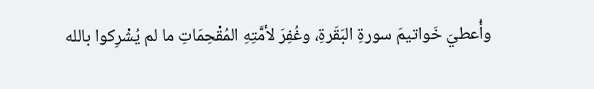وأُعطيَ خَواتيمَ سورةِ البَقَرةِ، وغُفِرَ لأمَّتِهِ المُقْحِمَاتِ ما لم يُشْرِكوا بالله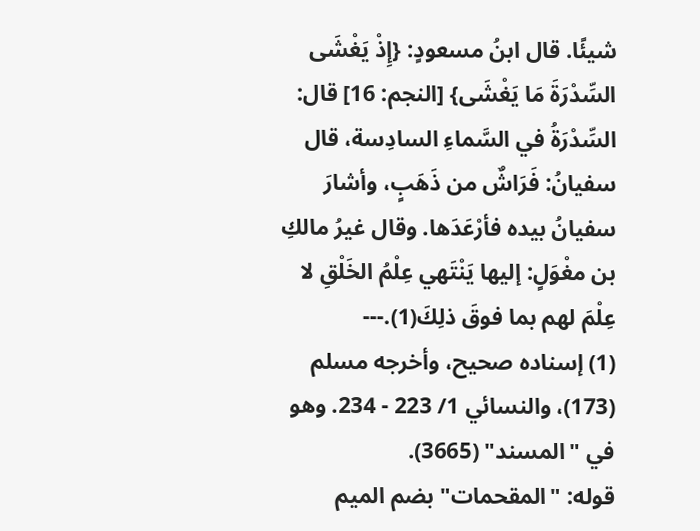شيئًا. قال ابنُ مسعودٍ: {إِذْ يَغْشَى السِّدْرَةَ مَا يَغْشَى} [النجم: 16] قال: السِّدْرَةُ في السَّماءِ السادِسة، قال سفيانُ: فَرَاشٌ من ذَهَبٍ، وأشارَ سفيانُ بيده فأرْعَدَها. وقال غيرُ مالكِ بن مغْوَلٍ: إليها يَنْتَهي عِلْمُ الخَلْقِ لا عِلْمَ لهم بما فوقَ ذلِكَ(1).---
(1) إسناده صحيح، وأخرجه مسلم (173)، والنسائي 1/ 223 - 234. وهو في "المسند" (3665).
قوله: "المقحمات" بضم الميم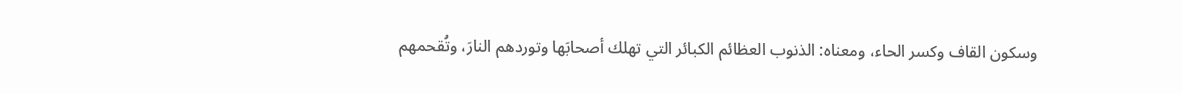وسكون القاف وكسر الحاء، ومعناه: الذنوب العظائم الكبائر التي تهلك أصحابَها وتوردهم النارَ، وتُقحمهم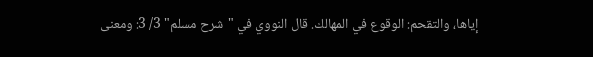إياها، والتقحم: الوقوع في المهالك. قال النووي في "شرح مسلم" 3/ 3: ومعنى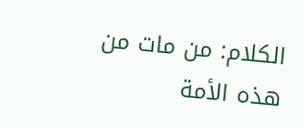الكلام: من مات من هذه الأمة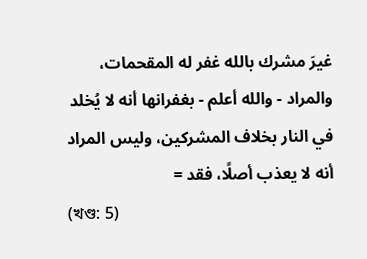غيرَ مشرك بالله غفر له المقحمات، والمراد - والله أعلم - بغفرانها أنه لا يُخلد في النار بخلاف المشركين، وليس المراد أنه لا يعذب أصلًا، فقد =
(খণ্ড: 5)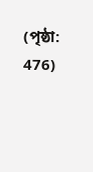(পৃষ্ঠা: 476)